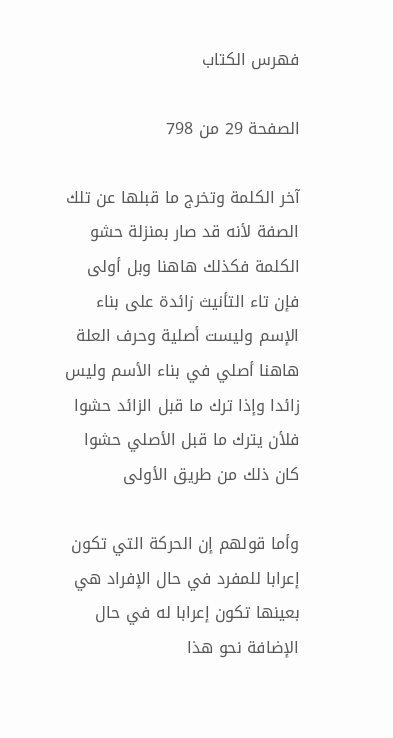فهرس الكتاب

الصفحة 29 من 798

آخر الكلمة وتخرج ما قبلها عن تلك الصفة لأنه قد صار بمنزلة حشو الكلمة فكذلك هاهنا وبل أولى فإن تاء التأنيث زائدة على بناء الإسم وليست أصلية وحرف العلة هاهنا أصلي في بناء الأسم وليس زائدا وإذا ترك ما قبل الزائد حشوا فلأن يترك ما قبل الأصلي حشوا كان ذلك من طريق الأولى

وأما قولهم إن الحركة التي تكون إعرابا للمفرد في حال الإفراد هي بعينها تكون إعرابا له في حال الإضافة نحو هذا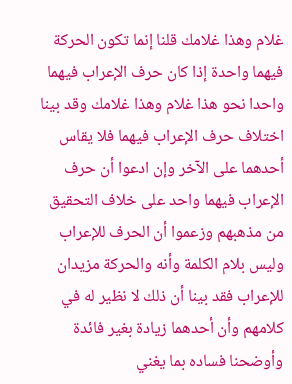غلام وهذا غلامك قلنا إنما تكون الحركة فيهما واحدة إذا كان حرف الإعراب فيهما واحدا نحو هذا غلام وهذا غلامك وقد بينا اختلاف حرف الإعراب فيهما فلا يقاس أحدهما على الآخر وإن ادعوا أن حرف الإعراب فيهما واحد على خلاف التحقيق من مذهبهم وزعموا أن الحرف للإعراب وليس بلام الكلمة وأنه والحركة مزيدان للإعراب فقد بينا أن ذلك لا نظير له في كلامهم وأن أحدهما زيادة بغير فائدة وأوضحنا فساده بما يغني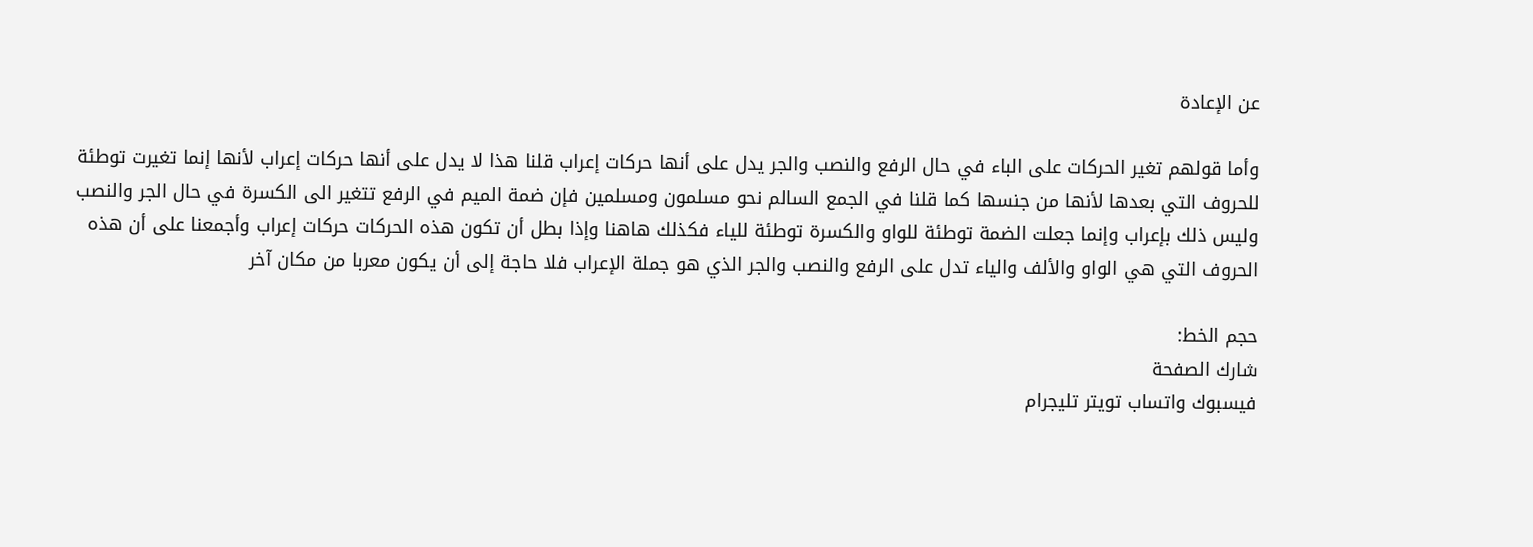عن الإعادة

وأما قولهم تغير الحركات على الباء في حال الرفع والنصب والجر يدل على أنها حركات إعراب قلنا هذا لا يدل على أنها حركات إعراب لأنها إنما تغيرت توطئة للحروف التي بعدها لأنها من جنسها كما قلنا في الجمع السالم نحو مسلمون ومسلمين فإن ضمة الميم في الرفع تتغير الى الكسرة في حال الجر والنصب وليس ذلك بإعراب وإنما جعلت الضمة توطئة للواو والكسرة توطئة للياء فكذلك هاهنا وإذا بطل أن تكون هذه الحركات حركات إعراب وأجمعنا على أن هذه الحروف التي هي الواو والألف والياء تدل على الرفع والنصب والجر الذي هو جملة الإعراب فلا حاجة إلى أن يكون معربا من مكان آخر

حجم الخط:
شارك الصفحة
فيسبوك واتساب تويتر تليجرام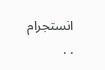انستجرام
. .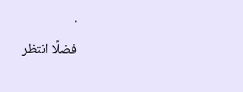.
فضلًا انتظر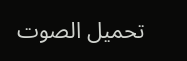تحميل الصوت